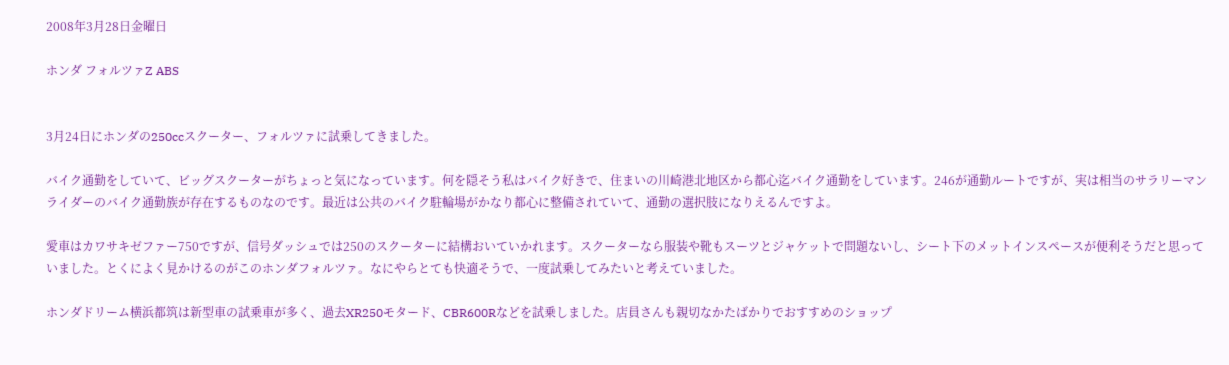2008年3月28日金曜日

ホンダ フォルツァZ ABS


3月24日にホンダの250ccスクーター、フォルツァに試乗してきました。

バイク通勤をしていて、ビッグスクーターがちょっと気になっています。何を隠そう私はバイク好きで、住まいの川崎港北地区から都心迄バイク通勤をしています。246が通勤ルートですが、実は相当のサラリーマンライダーのバイク通勤族が存在するものなのです。最近は公共のバイク駐輪場がかなり都心に整備されていて、通勤の選択肢になりえるんですよ。

愛車はカワサキゼファー750ですが、信号ダッシュでは250のスクーターに結構おいていかれます。スクーターなら服装や靴もスーツとジャケットで問題ないし、シート下のメットインスペースが便利そうだと思っていました。とくによく見かけるのがこのホンダフォルツァ。なにやらとても快適そうで、一度試乗してみたいと考えていました。

ホンダドリーム横浜都筑は新型車の試乗車が多く、過去XR250モタード、CBR600Rなどを試乗しました。店員さんも親切なかたばかりでおすすめのショップ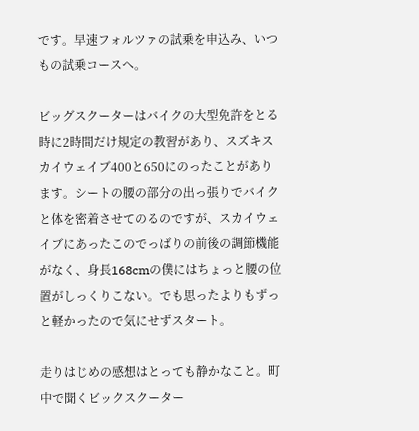です。早速フォルツァの試乗を申込み、いつもの試乗コースへ。

ビッグスクーターはバイクの大型免許をとる時に2時間だけ規定の教習があり、スズキスカイウェイブ400と650にのったことがあります。シートの腰の部分の出っ張りでバイクと体を密着させてのるのですが、スカイウェイブにあったこのでっばりの前後の調節機能がなく、身長168cmの僕にはちょっと腰の位置がしっくりこない。でも思ったよりもずっと軽かったので気にせずスタート。

走りはじめの感想はとっても静かなこと。町中で聞くビックスクーター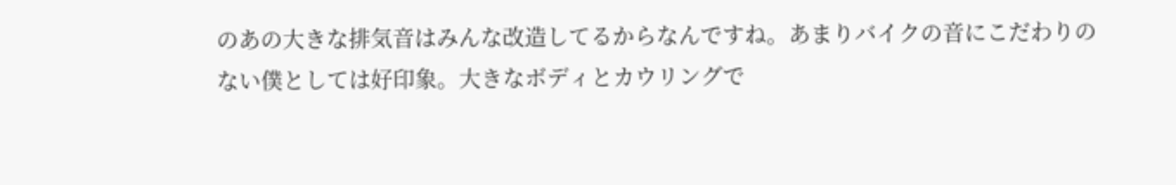のあの大きな排気音はみんな改造してるからなんですね。あまりバイクの音にこだわりのない僕としては好印象。大きなボディとカウリングで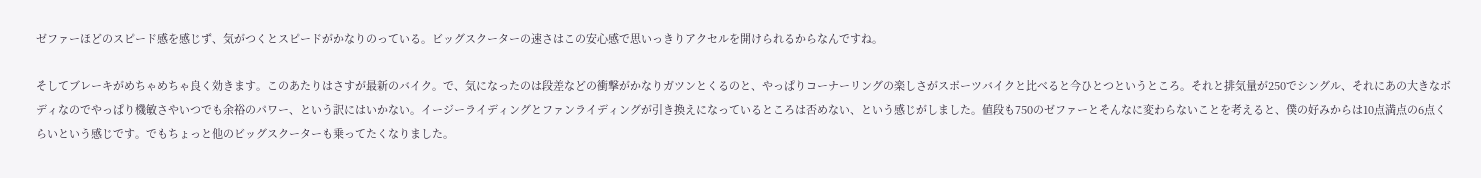ゼファーほどのスピード感を感じず、気がつくとスピードがかなりのっている。ビッグスクーターの速さはこの安心感で思いっきりアクセルを開けられるからなんですね。

そしてブレーキがめちゃめちゃ良く効きます。このあたりはさすが最新のバイク。で、気になったのは段差などの衝撃がかなりガツンとくるのと、やっぱりコーナーリングの楽しさがスポーツバイクと比べると今ひとつというところ。それと排気量が250でシングル、それにあの大きなボディなのでやっぱり機敏さやいつでも余裕のパワー、という訳にはいかない。イージーライディングとファンライディングが引き換えになっているところは否めない、という感じがしました。値段も750のゼファーとそんなに変わらないことを考えると、僕の好みからは10点満点の6点くらいという感じです。でもちょっと他のビッグスクーターも乗ってたくなりました。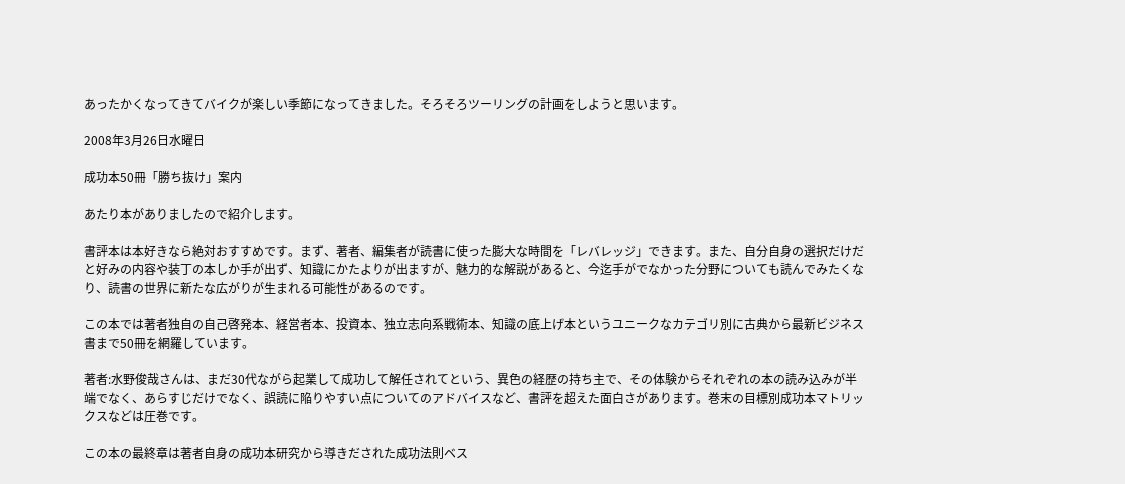あったかくなってきてバイクが楽しい季節になってきました。そろそろツーリングの計画をしようと思います。

2008年3月26日水曜日

成功本50冊「勝ち抜け」案内

あたり本がありましたので紹介します。

書評本は本好きなら絶対おすすめです。まず、著者、編集者が読書に使った膨大な時間を「レバレッジ」できます。また、自分自身の選択だけだと好みの内容や装丁の本しか手が出ず、知識にかたよりが出ますが、魅力的な解説があると、今迄手がでなかった分野についても読んでみたくなり、読書の世界に新たな広がりが生まれる可能性があるのです。

この本では著者独自の自己啓発本、経営者本、投資本、独立志向系戦術本、知識の底上げ本というユニークなカテゴリ別に古典から最新ビジネス書まで50冊を網羅しています。

著者:水野俊哉さんは、まだ30代ながら起業して成功して解任されてという、異色の経歴の持ち主で、その体験からそれぞれの本の読み込みが半端でなく、あらすじだけでなく、誤読に陥りやすい点についてのアドバイスなど、書評を超えた面白さがあります。巻末の目標別成功本マトリックスなどは圧巻です。

この本の最終章は著者自身の成功本研究から導きだされた成功法則ベス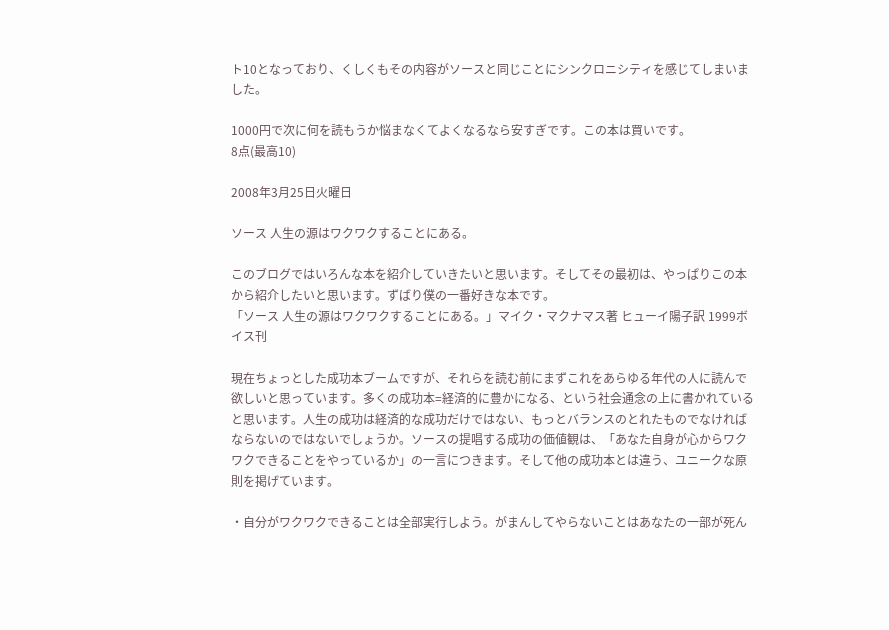ト10となっており、くしくもその内容がソースと同じことにシンクロニシティを感じてしまいました。

1000円で次に何を読もうか悩まなくてよくなるなら安すぎです。この本は買いです。
8点(最高10)

2008年3月25日火曜日

ソース 人生の源はワクワクすることにある。

このブログではいろんな本を紹介していきたいと思います。そしてその最初は、やっぱりこの本から紹介したいと思います。ずばり僕の一番好きな本です。
「ソース 人生の源はワクワクすることにある。」マイク・マクナマス著 ヒューイ陽子訳 1999ボイス刊

現在ちょっとした成功本ブームですが、それらを読む前にまずこれをあらゆる年代の人に読んで欲しいと思っています。多くの成功本=経済的に豊かになる、という社会通念の上に書かれていると思います。人生の成功は経済的な成功だけではない、もっとバランスのとれたものでなければならないのではないでしょうか。ソースの提唱する成功の価値観は、「あなた自身が心からワクワクできることをやっているか」の一言につきます。そして他の成功本とは違う、ユニークな原則を掲げています。

・自分がワクワクできることは全部実行しよう。がまんしてやらないことはあなたの一部が死ん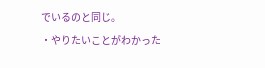でいるのと同じ。
・やりたいことがわかった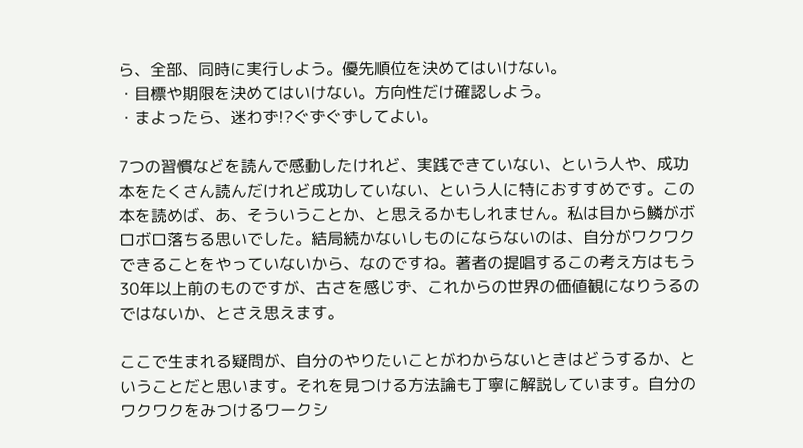ら、全部、同時に実行しよう。優先順位を決めてはいけない。
・目標や期限を決めてはいけない。方向性だけ確認しよう。
・まよったら、迷わず!?ぐずぐずしてよい。

7つの習慣などを読んで感動したけれど、実践できていない、という人や、成功本をたくさん読んだけれど成功していない、という人に特におすすめです。この本を読めば、あ、そういうことか、と思えるかもしれません。私は目から鱗がボロボロ落ちる思いでした。結局続かないしものにならないのは、自分がワクワクできることをやっていないから、なのですね。著者の提唱するこの考え方はもう30年以上前のものですが、古さを感じず、これからの世界の価値観になりうるのではないか、とさえ思えます。

ここで生まれる疑問が、自分のやりたいことがわからないときはどうするか、ということだと思います。それを見つける方法論も丁寧に解説しています。自分のワクワクをみつけるワークシ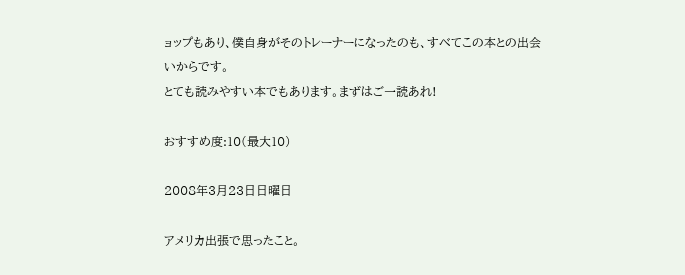ョップもあり、僕自身がそのトレーナーになったのも、すべてこの本との出会いからです。
とても読みやすい本でもあります。まずはご一読あれ!

おすすめ度:10(最大10)

2008年3月23日日曜日

アメリカ出張で思ったこと。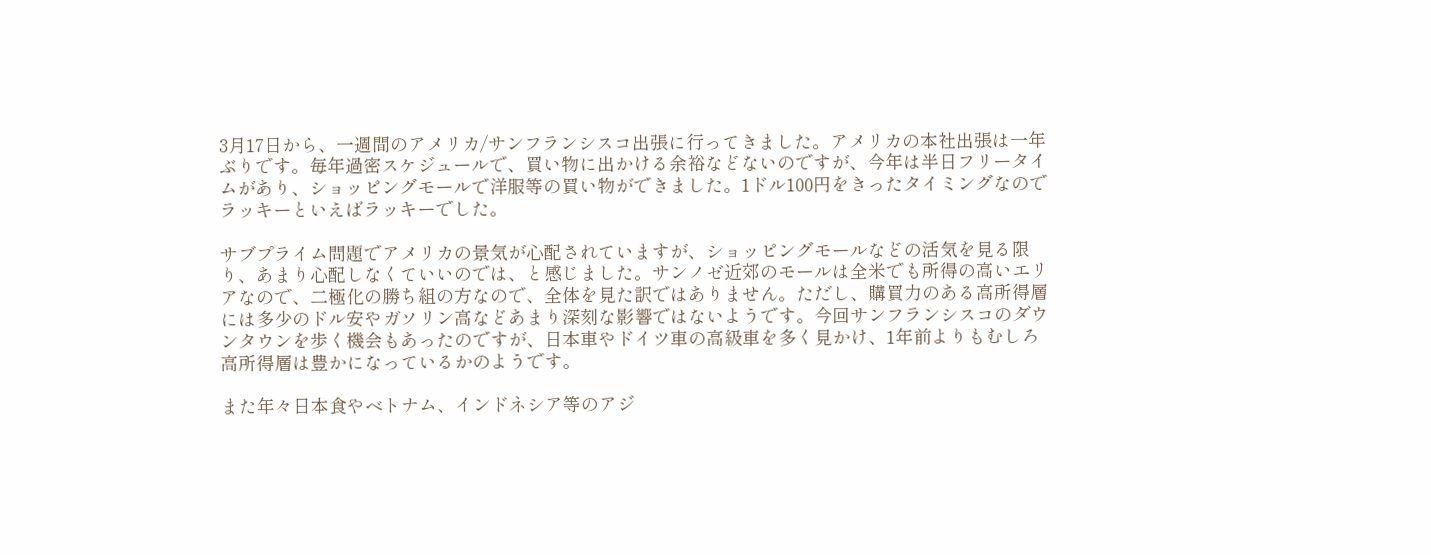3月17日から、一週間のアメリカ/サンフランシスコ出張に行ってきました。アメリカの本社出張は一年ぶりです。毎年過密スケジュールで、買い物に出かける余裕などないのですが、今年は半日フリータイムがあり、ショッピングモールで洋服等の買い物ができました。1ドル100円をきったタイミングなのでラッキーといえばラッキーでした。

サブプライム問題でアメリカの景気が心配されていますが、ショッピングモールなどの活気を見る限り、あまり心配しなくていいのでは、と感じました。サンノゼ近郊のモールは全米でも所得の高いエリアなので、二極化の勝ち組の方なので、全体を見た訳ではありません。ただし、購買力のある高所得層には多少のドル安やガソリン高などあまり深刻な影響ではないようです。今回サンフランシスコのダウンタウンを歩く機会もあったのですが、日本車やドイツ車の高級車を多く見かけ、1年前よりもむしろ高所得層は豊かになっているかのようです。

また年々日本食やベトナム、インドネシア等のアジ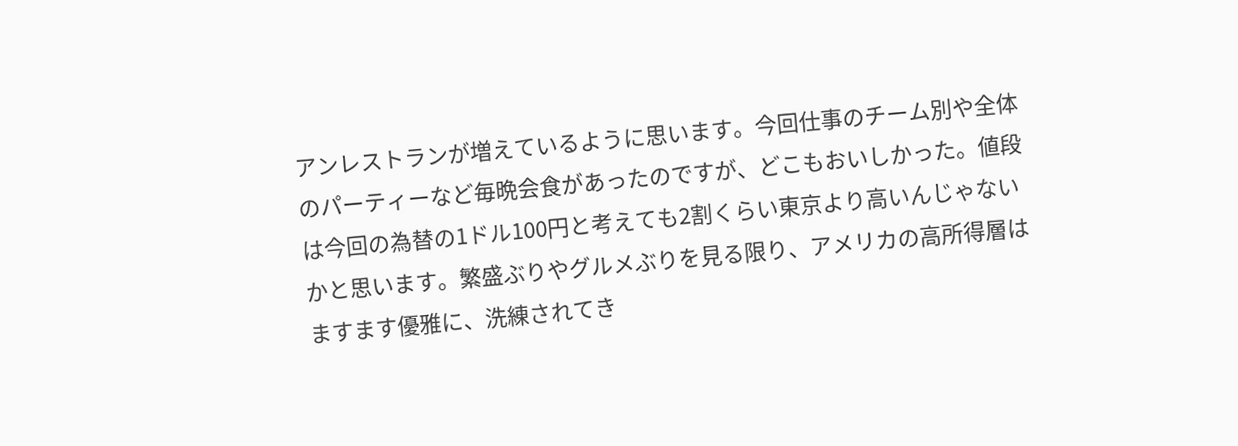アンレストランが増えているように思います。今回仕事のチーム別や全体のパーティーなど毎晩会食があったのですが、どこもおいしかった。値段は今回の為替の1ドル100円と考えても2割くらい東京より高いんじゃないかと思います。繁盛ぶりやグルメぶりを見る限り、アメリカの高所得層はますます優雅に、洗練されてき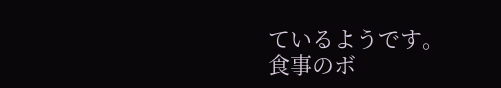ているようです。
食事のボ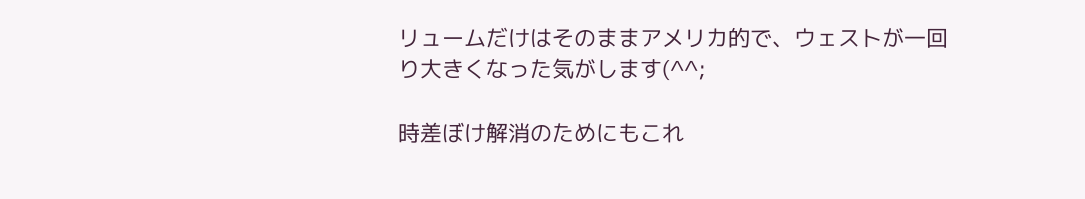リュームだけはそのままアメリカ的で、ウェストが一回り大きくなった気がします(^^;

時差ぼけ解消のためにもこれ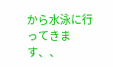から水泳に行ってきます、、